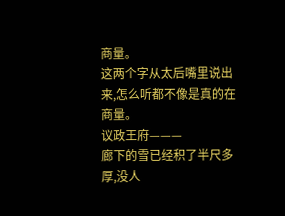商量。
这两个字从太后嘴里说出来,怎么听都不像是真的在商量。
议政王府———
廊下的雪已经积了半尺多厚,没人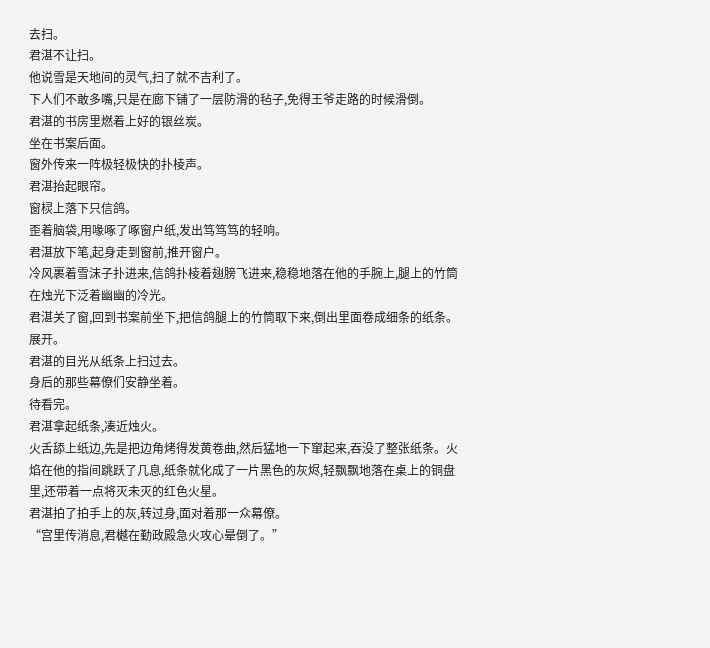去扫。
君湛不让扫。
他说雪是天地间的灵气,扫了就不吉利了。
下人们不敢多嘴,只是在廊下铺了一层防滑的毡子,免得王爷走路的时候滑倒。
君湛的书房里燃着上好的银丝炭。
坐在书案后面。
窗外传来一阵极轻极快的扑棱声。
君湛抬起眼帘。
窗棂上落下只信鸽。
歪着脑袋,用喙啄了啄窗户纸,发出笃笃笃的轻响。
君湛放下笔,起身走到窗前,推开窗户。
冷风裹着雪沫子扑进来,信鸽扑棱着翅膀飞进来,稳稳地落在他的手腕上,腿上的竹筒在烛光下泛着幽幽的冷光。
君湛关了窗,回到书案前坐下,把信鸽腿上的竹筒取下来,倒出里面卷成细条的纸条。
展开。
君湛的目光从纸条上扫过去。
身后的那些幕僚们安静坐着。
待看完。
君湛拿起纸条,凑近烛火。
火舌舔上纸边,先是把边角烤得发黄卷曲,然后猛地一下窜起来,吞没了整张纸条。火焰在他的指间跳跃了几息,纸条就化成了一片黑色的灰烬,轻飘飘地落在桌上的铜盘里,还带着一点将灭未灭的红色火星。
君湛拍了拍手上的灰,转过身,面对着那一众幕僚。
“宫里传消息,君樾在勤政殿急火攻心晕倒了。”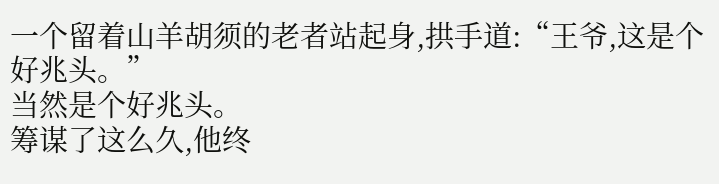一个留着山羊胡须的老者站起身,拱手道:“王爷,这是个好兆头。”
当然是个好兆头。
筹谋了这么久,他终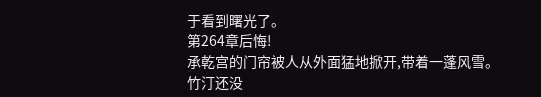于看到曙光了。
第264章后悔!
承乾宫的门帘被人从外面猛地掀开,带着一蓬风雪。
竹汀还没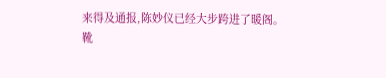来得及通报,陈妙仪已经大步跨进了暖阁。
靴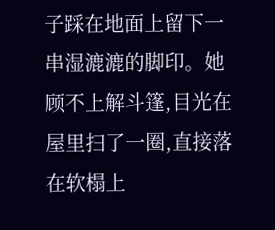子踩在地面上留下一串湿漉漉的脚印。她顾不上解斗篷,目光在屋里扫了一圈,直接落在软榻上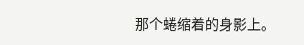那个蜷缩着的身影上。